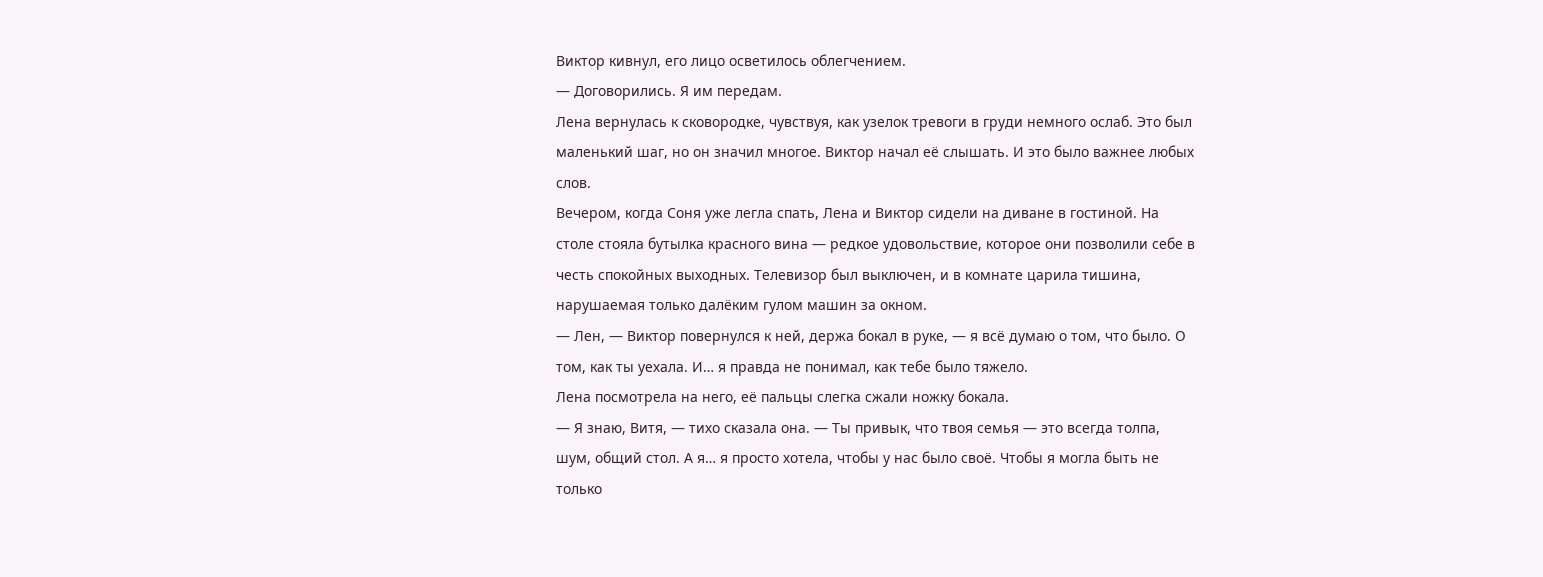Виктор кивнул, его лицо осветилось облегчением.
— Договорились. Я им передам.
Лена вернулась к сковородке, чувствуя, как узелок тревоги в груди немного ослаб. Это был маленький шаг, но он значил многое. Виктор начал её слышать. И это было важнее любых слов.
Вечером, когда Соня уже легла спать, Лена и Виктор сидели на диване в гостиной. На столе стояла бутылка красного вина — редкое удовольствие, которое они позволили себе в честь спокойных выходных. Телевизор был выключен, и в комнате царила тишина, нарушаемая только далёким гулом машин за окном.
— Лен, — Виктор повернулся к ней, держа бокал в руке, — я всё думаю о том, что было. О том, как ты уехала. И… я правда не понимал, как тебе было тяжело.
Лена посмотрела на него, её пальцы слегка сжали ножку бокала.
— Я знаю, Витя, — тихо сказала она. — Ты привык, что твоя семья — это всегда толпа, шум, общий стол. А я… я просто хотела, чтобы у нас было своё. Чтобы я могла быть не только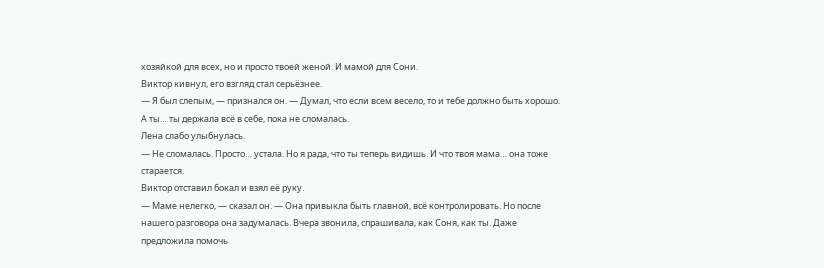хозяйкой для всех, но и просто твоей женой. И мамой для Сони.
Виктор кивнул, его взгляд стал серьёзнее.
— Я был слепым, — признался он. — Думал, что если всем весело, то и тебе должно быть хорошо. А ты… ты держала всё в себе, пока не сломалась.
Лена слабо улыбнулась.
— Не сломалась. Просто… устала. Но я рада, что ты теперь видишь. И что твоя мама… она тоже старается.
Виктор отставил бокал и взял её руку.
— Маме нелегко, — сказал он. — Она привыкла быть главной, всё контролировать. Но после нашего разговора она задумалась. Вчера звонила, спрашивала, как Соня, как ты. Даже предложила помочь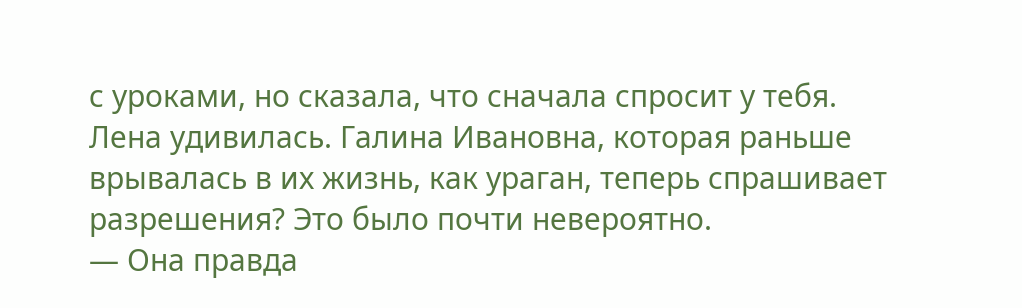с уроками, но сказала, что сначала спросит у тебя.
Лена удивилась. Галина Ивановна, которая раньше врывалась в их жизнь, как ураган, теперь спрашивает разрешения? Это было почти невероятно.
— Она правда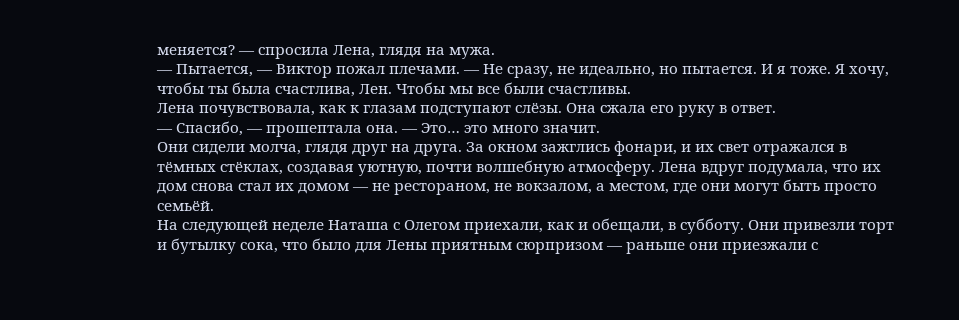меняется? — спросила Лена, глядя на мужа.
— Пытается, — Виктор пожал плечами. — Не сразу, не идеально, но пытается. И я тоже. Я хочу, чтобы ты была счастлива, Лен. Чтобы мы все были счастливы.
Лена почувствовала, как к глазам подступают слёзы. Она сжала его руку в ответ.
— Спасибо, — прошептала она. — Это… это много значит.
Они сидели молча, глядя друг на друга. За окном зажглись фонари, и их свет отражался в тёмных стёклах, создавая уютную, почти волшебную атмосферу. Лена вдруг подумала, что их дом снова стал их домом — не рестораном, не вокзалом, а местом, где они могут быть просто семьёй.
На следующей неделе Наташа с Олегом приехали, как и обещали, в субботу. Они привезли торт и бутылку сока, что было для Лены приятным сюрпризом — раньше они приезжали с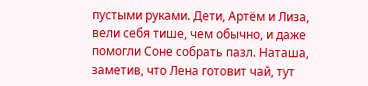пустыми руками. Дети, Артём и Лиза, вели себя тише, чем обычно, и даже помогли Соне собрать пазл. Наташа, заметив, что Лена готовит чай, тут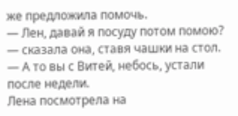же предложила помочь.
— Лен, давай я посуду потом помою? — сказала она, ставя чашки на стол. — А то вы с Витей, небось, устали после недели.
Лена посмотрела на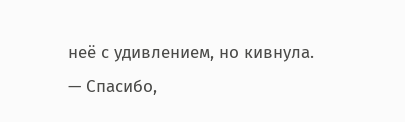неё с удивлением, но кивнула.
— Спасибо,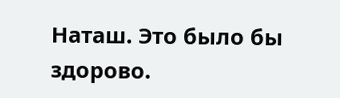Наташ. Это было бы здорово.